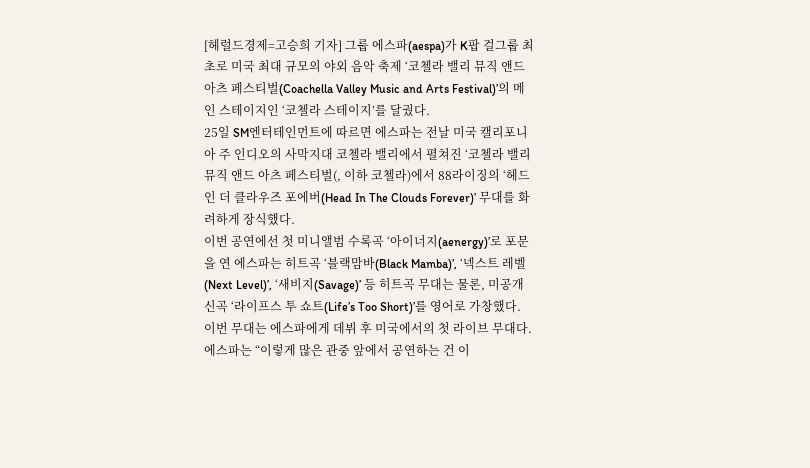[헤럴드경제=고승희 기자] 그룹 에스파(aespa)가 K팝 걸그룹 최초로 미국 최대 규모의 야외 음악 축제 ‘코첼라 밸리 뮤직 앤드 아츠 페스티벌(Coachella Valley Music and Arts Festival)’의 메인 스테이지인 ‘코첼라 스테이지’를 달궜다.
25일 SM엔터테인먼트에 따르면 에스파는 전날 미국 캘리포니아 주 인디오의 사막지대 코첼라 밸리에서 펼쳐진 ‘코첼라 밸리 뮤직 앤드 아츠 페스티벌(, 이하 코첼라)에서 88라이징의 ‘헤드 인 더 클라우즈 포에버(Head In The Clouds Forever)’ 무대를 화려하게 장식했다.
이번 공연에선 첫 미니앨범 수록곡 ‘아이너지(aenergy)’로 포문을 연 에스파는 히트곡 ‘블랙맘바(Black Mamba)’, ‘넥스트 레벨(Next Level)’, ‘새비지(Savage)’ 등 히트곡 무대는 물론, 미공개 신곡 ‘라이프스 투 쇼트(Life’s Too Short)’를 영어로 가창했다.
이번 무대는 에스파에게 데뷔 후 미국에서의 첫 라이브 무대다. 에스파는 “이렇게 많은 관중 앞에서 공연하는 건 이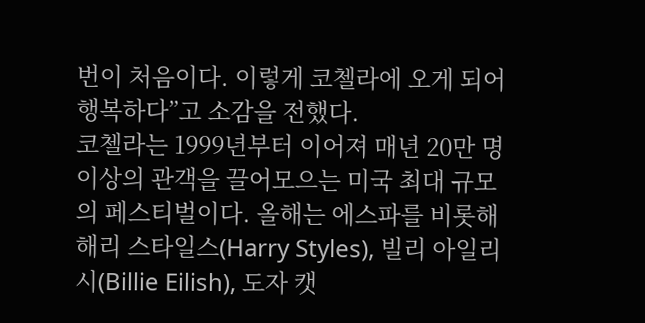번이 처음이다. 이렇게 코첼라에 오게 되어 행복하다”고 소감을 전했다.
코첼라는 1999년부터 이어져 매년 20만 명 이상의 관객을 끌어모으는 미국 최대 규모의 페스티벌이다. 올해는 에스파를 비롯해 해리 스타일스(Harry Styles), 빌리 아일리시(Billie Eilish), 도자 캣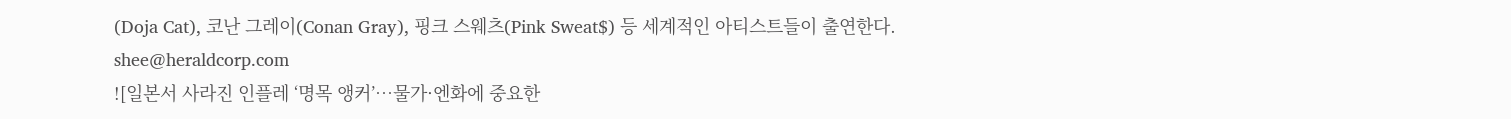(Doja Cat), 코난 그레이(Conan Gray), 핑크 스웨츠(Pink Sweat$) 등 세계적인 아티스트들이 출연한다.
shee@heraldcorp.com
![일본서 사라진 인플레 ‘명목 앵커’…물가·엔화에 중요한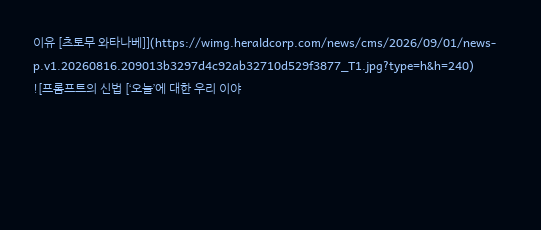이유 [츠토무 와타나베]](https://wimg.heraldcorp.com/news/cms/2026/09/01/news-p.v1.20260816.209013b3297d4c92ab32710d529f3877_T1.jpg?type=h&h=240)
![프롬프트의 신법 [‘오늘’에 대한 우리 이야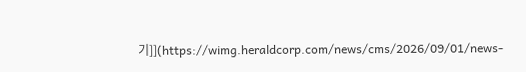기]](https://wimg.heraldcorp.com/news/cms/2026/09/01/news-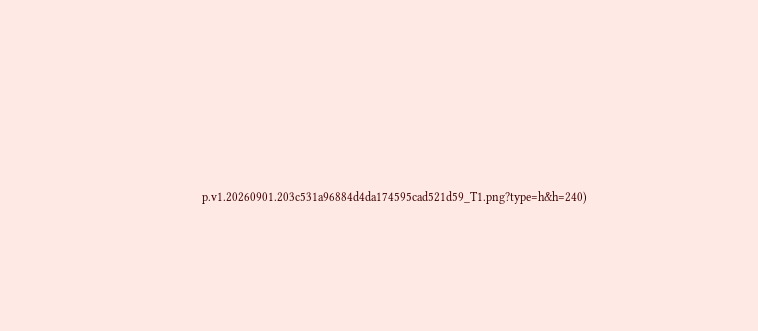p.v1.20260901.203c531a96884d4da174595cad521d59_T1.png?type=h&h=240)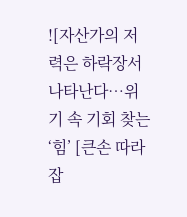![자산가의 저력은 하락장서 나타난다…위기 속 기회 찾는 ‘힘’ [큰손 따라잡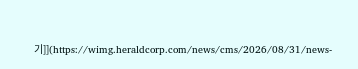기]](https://wimg.heraldcorp.com/news/cms/2026/08/31/news-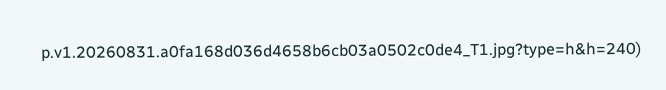p.v1.20260831.a0fa168d036d4658b6cb03a0502c0de4_T1.jpg?type=h&h=240)